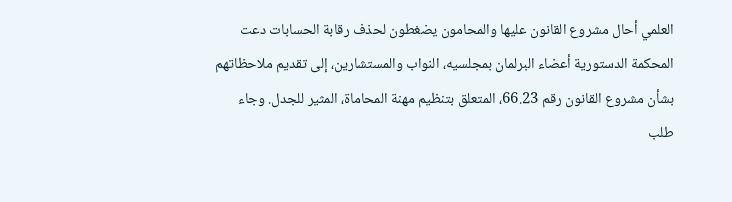العلمي أحال مشروع القانون عليها والمحامون يضغطون لحذف رقابة الحسابات دعت المحكمة الدستورية أعضاء البرلمان بمجلسيه، النواب والمستشارين، إلى تقديم ملاحظاتهم بشأن مشروع القانون رقم 66.23، المتعلق بتنظيم مهنة المحاماة، المثير للجدل. وجاء طلب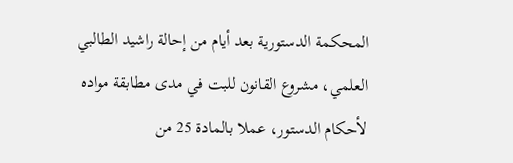المحكمة الدستورية بعد أيام من إحالة راشيد الطالبي العلمي، مشروع القانون للبت في مدى مطابقة مواده لأحكام الدستور، عملا بالمادة 25 من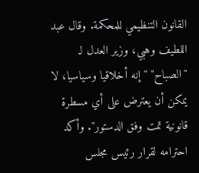القانون التنظيمي للمحكمة. وقال عبد اللطيف وهبي، وزير العدل لـ "الصباح" "إنه أخلاقيا وسياسيا، لا يمكن أن يعترض على أي مسطرة قانونية تمت وفق الدستور". وأكد احترامه لقرار رئيس مجلس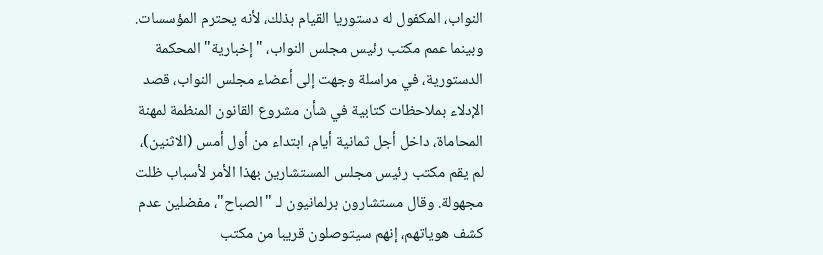النواب، المكفول له دستوريا القيام بذلك، لأنه يحترم المؤسسات. وبينما عمم مكتب رئيس مجلس النواب، "إخبارية" المحكمة الدستورية، في مراسلة وجهت إلى أعضاء مجلس النواب، قصد الإدلاء بملاحظات كتابية في شأن مشروع القانون المنظمة لمهنة المحاماة، داخل أجل ثمانية أيام، ابتداء من أول أمس (الاثنين)، لم يقم مكتب رئيس مجلس المستشارين بهذا الأمر لأسباب ظلت مجهولة. وقال مستشارون برلمانيون لـ "الصباح"، مفضلين عدم كشف هوياتهم، إنهم سيتوصلون قريبا من مكتب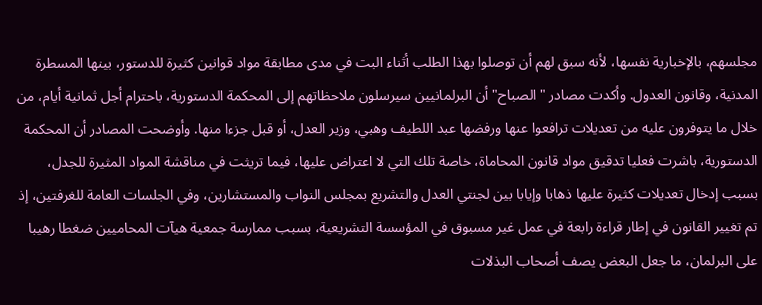مجلسهم، بالإخبارية نفسها، لأنه سبق لهم أن توصلوا بهذا الطلب أثناء البت في مدى مطابقة مواد قوانين كثيرة للدستور، بينها المسطرة المدنية، وقانون العدول. وأكدت مصادر "الصباح" أن البرلمانيين سيرسلون ملاحظاتهم إلى المحكمة الدستورية، باحترام أجل ثمانية أيام، من خلال ما يتوفرون عليه من تعديلات ترافعوا عنها ورفضها عبد اللطيف وهبي، وزير العدل، أو قبل جزءا منها. وأوضحت المصادر أن المحكمة الدستورية، باشرت فعليا تدقيق مواد قانون المحاماة، خاصة تلك التي لا اعتراض عليها، فيما تريثت في مناقشة المواد المثيرة للجدل، بسبب إدخال تعديلات كثيرة عليها ذهابا وإيابا بين لجنتي العدل والتشريع بمجلس النواب والمستشارين، وفي الجلسات العامة للغرفتين، إذ تم تغيير القانون في إطار قراءة رابعة في عمل غير مسبوق في المؤسسة التشريعية، بسبب ممارسة جمعية هيآت المحاميين ضغطا رهيبا على البرلمان، ما جعل البعض يصف أصحاب البذلات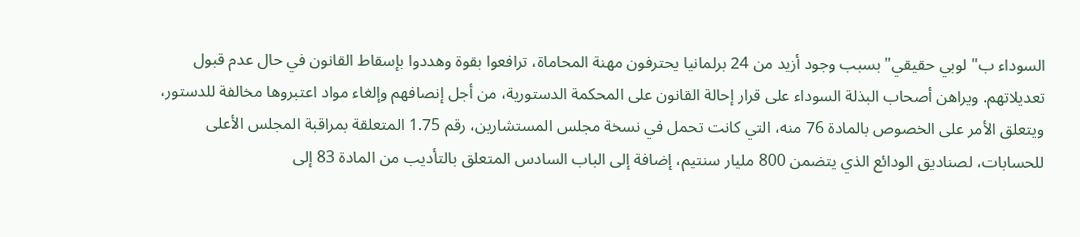السوداء ب" لوبي حقيقي" بسبب وجود أزيد من 24 برلمانيا يحترفون مهنة المحاماة، ترافعوا بقوة وهددوا بإسقاط القانون في حال عدم قبول تعديلاتهم. ويراهن أصحاب البذلة السوداء على قرار إحالة القانون على المحكمة الدستورية، من أجل إنصافهم وإلغاء مواد اعتبروها مخالفة للدستور، ويتعلق الأمر على الخصوص بالمادة 76 منه، التي كانت تحمل في نسخة مجلس المستشارين، رقم 1.75 المتعلقة بمراقبة المجلس الأعلى للحسابات، لصناديق الودائع الذي يتضمن 800 مليار سنتيم، إضافة إلى الباب السادس المتعلق بالتأديب من المادة 83 إلى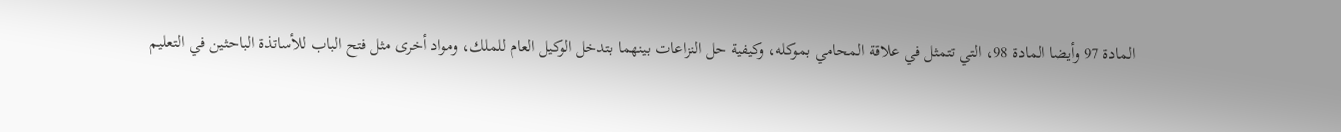المادة 97 وأيضا المادة 98، التي تتمثل في علاقة المحامي بموكله، وكيفية حل النزاعات بينهما بتدخل الوكيل العام للملك، ومواد أخرى مثل فتح الباب للأساتذة الباحثين في التعليم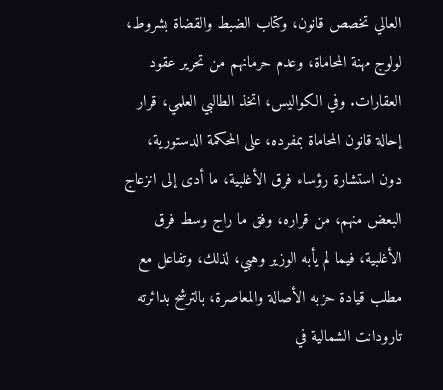العالي تخصص قانون، وكتاب الضبط والقضاة بشروط، لولوج مهنة المحاماة، وعدم حرمانهم من تحرير عقود العقارات. وفي الكواليس، اتخذ الطالبي العلمي، قرار إحالة قانون المحاماة بمفرده، على المحكمة الدستورية، دون استشارة رؤساء فرق الأغلبية، ما أدى إلى انزعاج البعض منهم، من قراره، وفق ما راج وسط فرق الأغلبية، فيما لم يأبه الوزير وهبي، لذلك، وتفاعل مع مطلب قيادة حزبه الأصالة والمعاصرة، بالترشح بدائرته تارودانت الشمالية في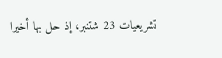تشريعيات 23 شتنبر، إذ حل بها أخيرا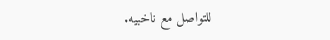للتواصل مع ناخبيه.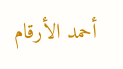أحمد الأرقام